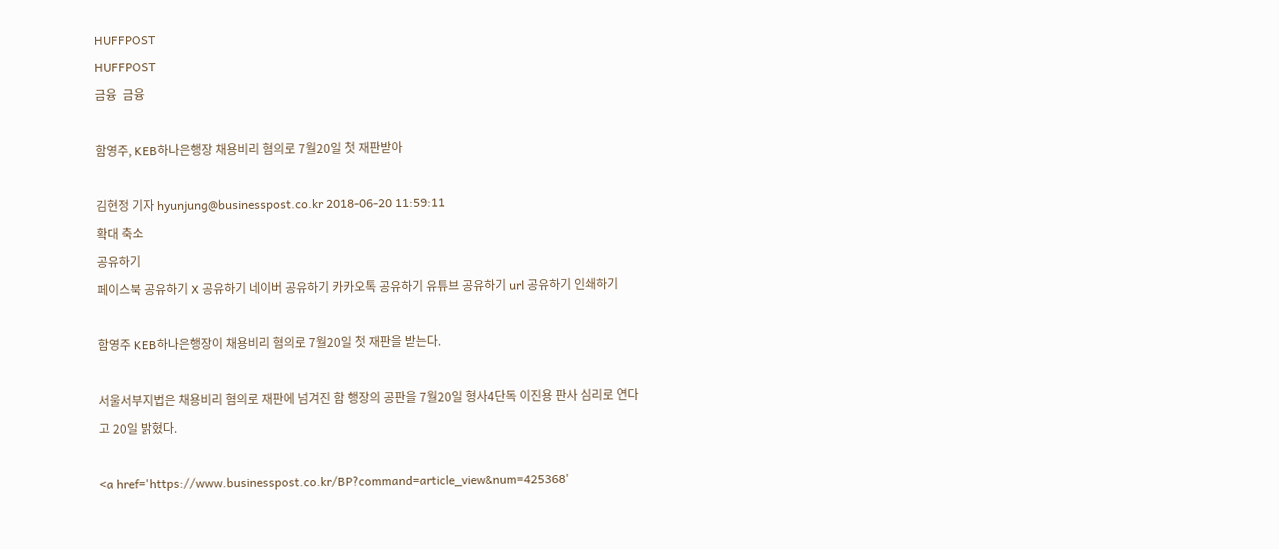HUFFPOST
HUFFPOST
금융  금융

함영주, KEB하나은행장 채용비리 혐의로 7월20일 첫 재판받아

김현정 기자 hyunjung@businesspost.co.kr 2018-06-20 11:59:11
확대 축소
공유하기
페이스북 공유하기 X 공유하기 네이버 공유하기 카카오톡 공유하기 유튜브 공유하기 url 공유하기 인쇄하기

함영주 KEB하나은행장이 채용비리 혐의로 7월20일 첫 재판을 받는다.

서울서부지법은 채용비리 혐의로 재판에 넘겨진 함 행장의 공판을 7월20일 형사4단독 이진용 판사 심리로 연다고 20일 밝혔다.

<a href='https://www.businesspost.co.kr/BP?command=article_view&num=425368'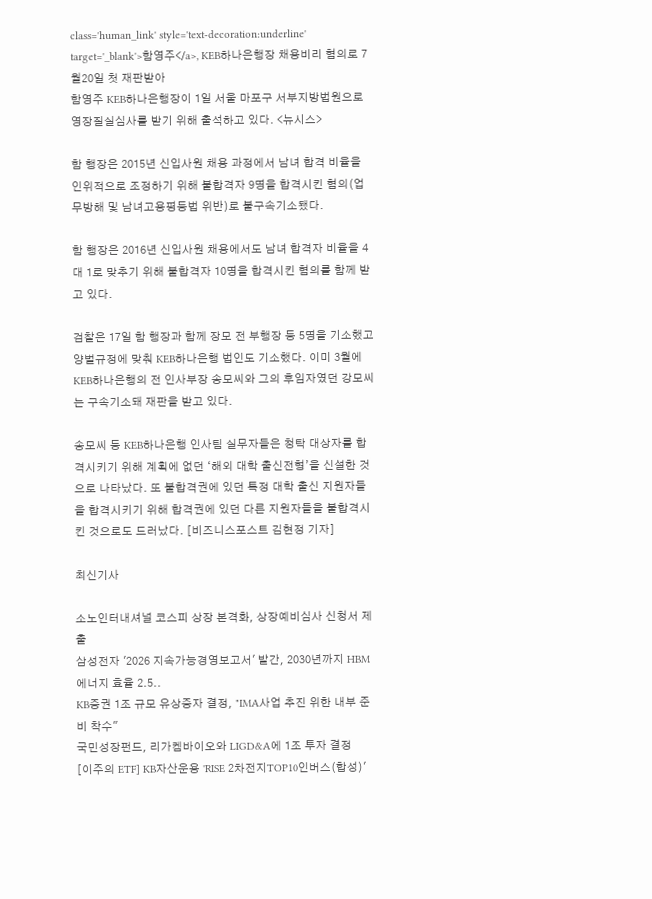class='human_link' style='text-decoration:underline' target='_blank'>함영주</a>, KEB하나은행장 채용비리 혐의로 7월20일 첫 재판받아
함영주 KEB하나은행장이 1일 서울 마포구 서부지방법원으로 영장질실심사를 받기 위해 출석하고 있다. <뉴시스>

함 행장은 2015년 신입사원 채용 과정에서 남녀 합격 비율을 인위적으로 조정하기 위해 불합격자 9명을 합격시킨 혐의(업무방해 및 남녀고용평등법 위반)로 불구속기소됐다.

함 행장은 2016년 신입사원 채용에서도 남녀 합격자 비율을 4대 1로 맞추기 위해 불합격자 10명을 합격시킨 혐의를 함께 받고 있다.

검찰은 17일 함 행장과 함께 장모 전 부행장 등 5명을 기소했고 양벌규정에 맞춰 KEB하나은행 법인도 기소했다. 이미 3월에 KEB하나은행의 전 인사부장 송모씨와 그의 후임자였던 강모씨는 구속기소돼 재판을 받고 있다.

송모씨 등 KEB하나은행 인사팀 실무자들은 청탁 대상자를 합격시키기 위해 계획에 없던 ‘해외 대학 출신전형’을 신설한 것으로 나타났다. 또 불합격권에 있던 특정 대학 출신 지원자들을 합격시키기 위해 합격권에 있던 다른 지원자들을 불합격시킨 것으로도 드러났다. [비즈니스포스트 김현정 기자]

최신기사

소노인터내셔널 코스피 상장 본격화, 상장예비심사 신청서 제출
삼성전자 '2026 지속가능경영보고서' 발간, 2030년까지 HBM 에너지 효율 2.5..
KB증권 1조 규모 유상증자 결정, "IMA사업 추진 위한 내부 준비 착수"
국민성장펀드, 리가켐바이오와 LIGD&A에 1조 투자 결정
[이주의 ETF] KB자산운용 'RISE 2차전지TOP10인버스(합성)'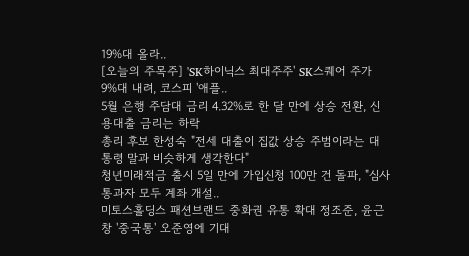19%대 올라..
[오늘의 주목주] 'SK하이닉스 최대주주' SK스퀘어 주가 9%대 내려, 코스피 '애플..
5월 은행 주담대 금리 4.32%로 한 달 만에 상승 전환, 신용대출 금리는 하락
총리 후보 한성숙 "전세 대출이 집값 상승 주범이라는 대통령 말과 비슷하게 생각한다"
청년미래적금 출시 5일 만에 가입신청 100만 건 돌파, "심사 통과자 모두 계좌 개설..
미토스홀딩스 패션브랜드 중화권 유통 확대 정조준, 윤근창 '중국통' 오준영에 기대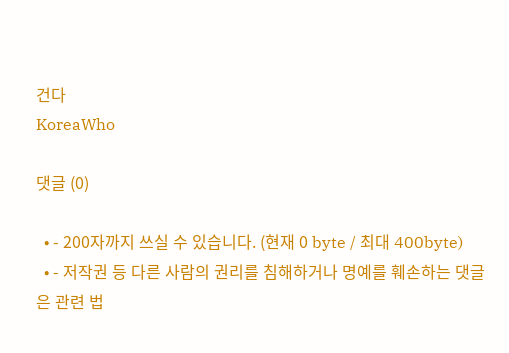건다
KoreaWho

댓글 (0)

  • - 200자까지 쓰실 수 있습니다. (현재 0 byte / 최대 400byte)
  • - 저작권 등 다른 사람의 권리를 침해하거나 명예를 훼손하는 댓글은 관련 법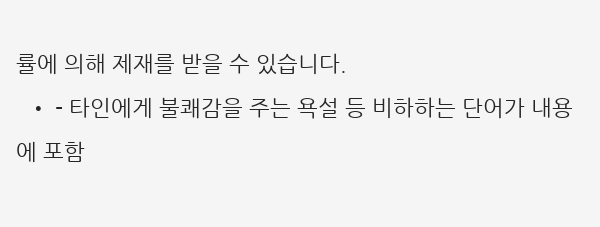률에 의해 제재를 받을 수 있습니다.
  • - 타인에게 불쾌감을 주는 욕설 등 비하하는 단어가 내용에 포함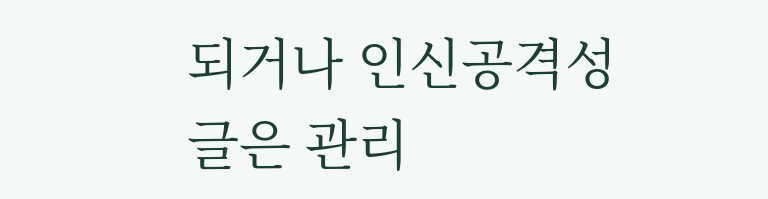되거나 인신공격성 글은 관리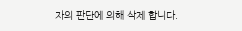자의 판단에 의해 삭제 합니다.